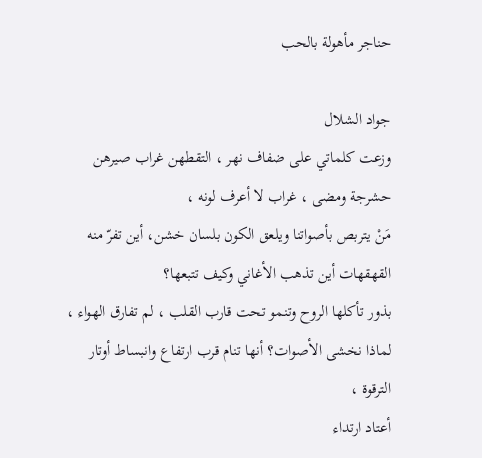حناجر مأهولة بالحب

جواد الشلال
وزعت كلماتي على ضفاف نهر ، التقطهن غراب صيرهن حشرجة ومضى ، غراب لا أعرف لونه ،
مَنْ يتربص بأصواتنا ويلعق الكون بلسان خشن، أين تفرّ منه القهقهات أين تذهب الأغاني وكيف تتبعها؟
بذور تأكلها الروح وتنمو تحت قارب القلب ، لم تفارق الهواء ، لماذا نخشى الأصوات؟ أنها تنام قرب ارتفاع وانبساط أوتار الترقوة ،
أعتاد ارتداء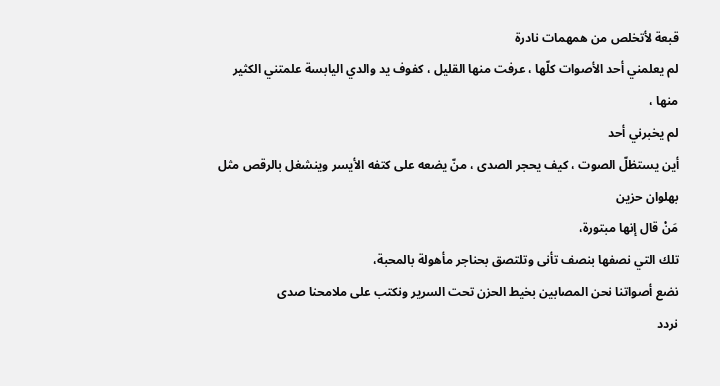قبعة لأتخلص من همهمات نادرة
لم يعلمني أحد الأصوات كلّها ، عرفت منها القليل ، كفوف يد والدي اليابسة علمتني الكثير منها ،
لم يخبرني أحد
أين يستظلّ الصوت ، كيف يحجر الصدى ، منّ يضعه على كتفه الأيسر وينشغل بالرقص مثل بهلوان حزين
مَنْ قال إنها مبتورة،
تلك التي نصفها بنصف تأنى وتلتصق بحناجر مأهولة بالمحبة،
نضع أصواتنا نحن المصابين بخيط الحزن تحت السرير ونكتب على ملامحنا صدى
نردد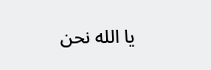يا الله نحن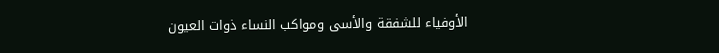الأوفياء للشفقة والأسى ومواكب النساء ذوات العيون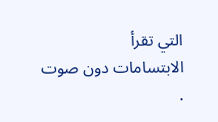التي تقرأ
الابتسامات دون صوت .